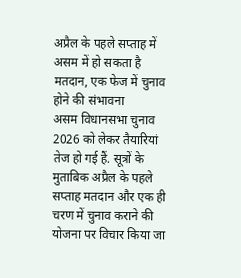अप्रैल के पहले सप्ताह में असम में हो सकता है मतदान, एक फेज में चुनाव होने की संभावना
असम विधानसभा चुनाव 2026 को लेकर तैयारियां तेज हो गई हैं. सूत्रों के मुताबिक अप्रैल के पहले सप्ताह मतदान और एक ही चरण में चुनाव कराने की योजना पर विचार किया जा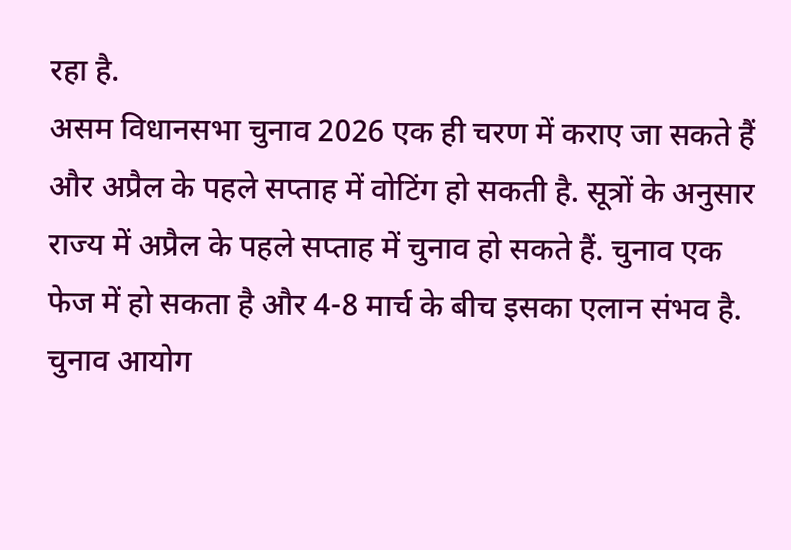रहा है.
असम विधानसभा चुनाव 2026 एक ही चरण में कराए जा सकते हैं और अप्रैल के पहले सप्ताह में वोटिंग हो सकती है. सूत्रों के अनुसार राज्य में अप्रैल के पहले सप्ताह में चुनाव हो सकते हैं. चुनाव एक फेज में हो सकता है और 4-8 मार्च के बीच इसका एलान संभव है.
चुनाव आयोग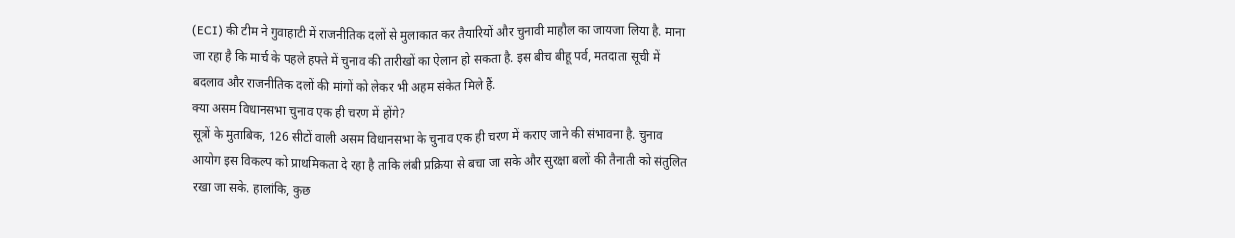(ECI) की टीम ने गुवाहाटी में राजनीतिक दलों से मुलाकात कर तैयारियों और चुनावी माहौल का जायजा लिया है. माना जा रहा है कि मार्च के पहले हफ्ते में चुनाव की तारीखों का ऐलान हो सकता है. इस बीच बीहू पर्व, मतदाता सूची में बदलाव और राजनीतिक दलों की मांगों को लेकर भी अहम संकेत मिले हैं.
क्या असम विधानसभा चुनाव एक ही चरण में होंगे?
सूत्रों के मुताबिक, 126 सीटों वाली असम विधानसभा के चुनाव एक ही चरण में कराए जाने की संभावना है. चुनाव आयोग इस विकल्प को प्राथमिकता दे रहा है ताकि लंबी प्रक्रिया से बचा जा सके और सुरक्षा बलों की तैनाती को संतुलित रखा जा सके. हालांकि, कुछ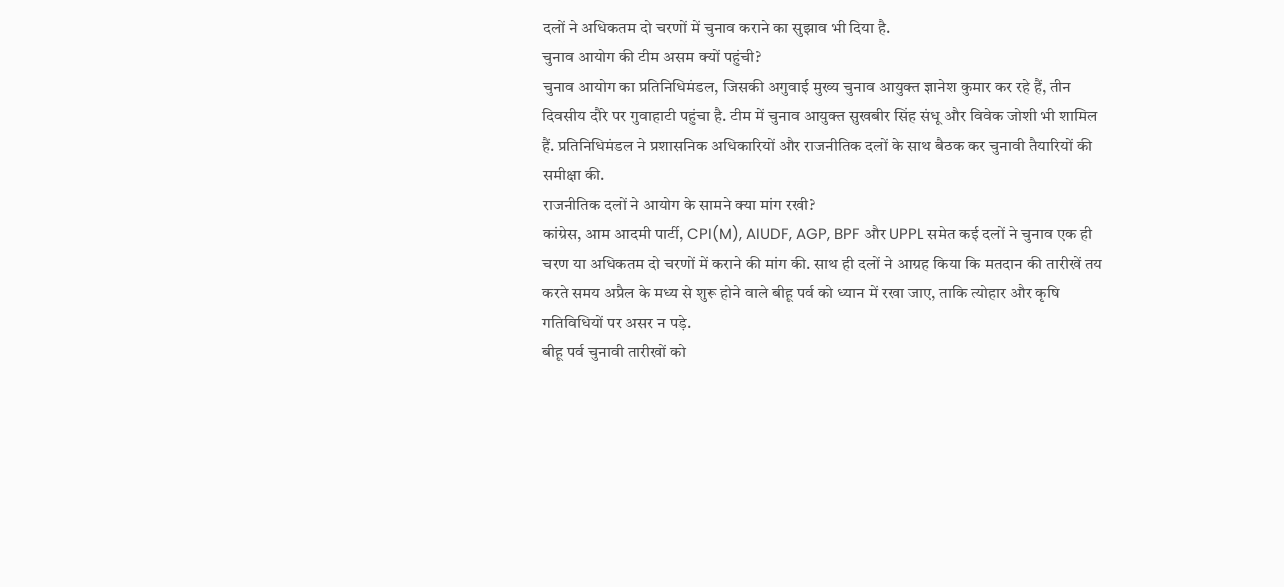दलों ने अधिकतम दो चरणों में चुनाव कराने का सुझाव भी दिया है.
चुनाव आयोग की टीम असम क्यों पहुंची?
चुनाव आयोग का प्रतिनिधिमंडल, जिसकी अगुवाई मुख्य चुनाव आयुक्त ज्ञानेश कुमार कर रहे हैं, तीन दिवसीय दौरे पर गुवाहाटी पहुंचा है. टीम में चुनाव आयुक्त सुखबीर सिंह संधू और विवेक जोशी भी शामिल हैं. प्रतिनिधिमंडल ने प्रशासनिक अधिकारियों और राजनीतिक दलों के साथ बैठक कर चुनावी तैयारियों की समीक्षा की.
राजनीतिक दलों ने आयोग के सामने क्या मांग रखी?
कांग्रेस, आम आदमी पार्टी, CPI(M), AIUDF, AGP, BPF और UPPL समेत कई दलों ने चुनाव एक ही चरण या अधिकतम दो चरणों में कराने की मांग की. साथ ही दलों ने आग्रह किया कि मतदान की तारीखें तय करते समय अप्रैल के मध्य से शुरू होने वाले बीहू पर्व को ध्यान में रखा जाए, ताकि त्योहार और कृषि गतिविधियों पर असर न पड़े.
बीहू पर्व चुनावी तारीखों को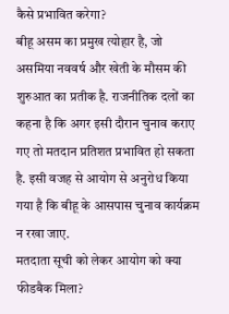कैसे प्रभावित करेगा?
बीहू असम का प्रमुख त्योहार है, जो असमिया नववर्ष और खेती के मौसम की शुरुआत का प्रतीक है. राजनीतिक दलों का कहना है कि अगर इसी दौरान चुनाव कराए गए तो मतदान प्रतिशत प्रभावित हो सकता है. इसी वजह से आयोग से अनुरोध किया गया है कि बीहू के आसपास चुनाव कार्यक्रम न रखा जाए.
मतदाता सूची को लेकर आयोग को क्या फीडबैक मिला?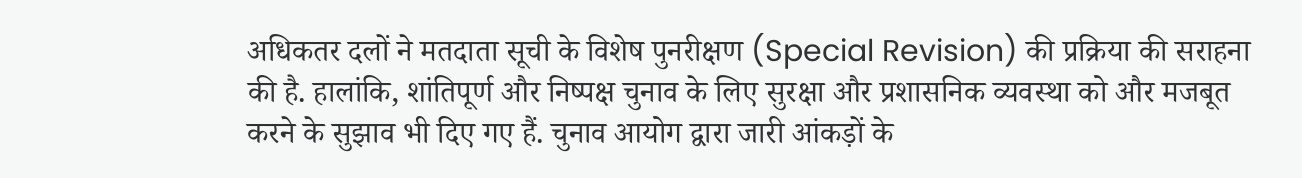अधिकतर दलों ने मतदाता सूची के विशेष पुनरीक्षण (Special Revision) की प्रक्रिया की सराहना की है. हालांकि, शांतिपूर्ण और निष्पक्ष चुनाव के लिए सुरक्षा और प्रशासनिक व्यवस्था को और मजबूत करने के सुझाव भी दिए गए हैं. चुनाव आयोग द्वारा जारी आंकड़ों के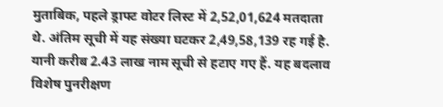मुताबिक, पहले ड्राफ्ट वोटर लिस्ट में 2,52,01,624 मतदाता थे. अंतिम सूची में यह संख्या घटकर 2,49,58,139 रह गई है. यानी करीब 2.43 लाख नाम सूची से हटाए गए हैं. यह बदलाव विशेष पुनरीक्षण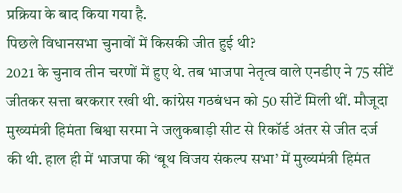प्रक्रिया के बाद किया गया है.
पिछले विधानसभा चुनावों में किसकी जीत हुई थी?
2021 के चुनाव तीन चरणों में हुए थे. तब भाजपा नेतृत्व वाले एनडीए ने 75 सीटें जीतकर सत्ता बरकरार रखी थी. कांग्रेस गठबंधन को 50 सीटें मिली थीं. मौजूदा मुख्यमंत्री हिमंता बिश्वा सरमा ने जलुकबाड़ी सीट से रिकॉर्ड अंतर से जीत दर्ज की थी. हाल ही में भाजपा की ‘बूथ विजय संकल्प सभा’ में मुख्यमंत्री हिमंत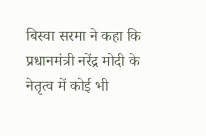बिस्वा सरमा ने कहा कि प्रधानमंत्री नरेंद्र मोदी के नेतृत्व में कोई भी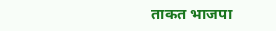ताकत भाजपा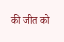की जीत को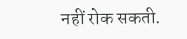नहीं रोक सकती.